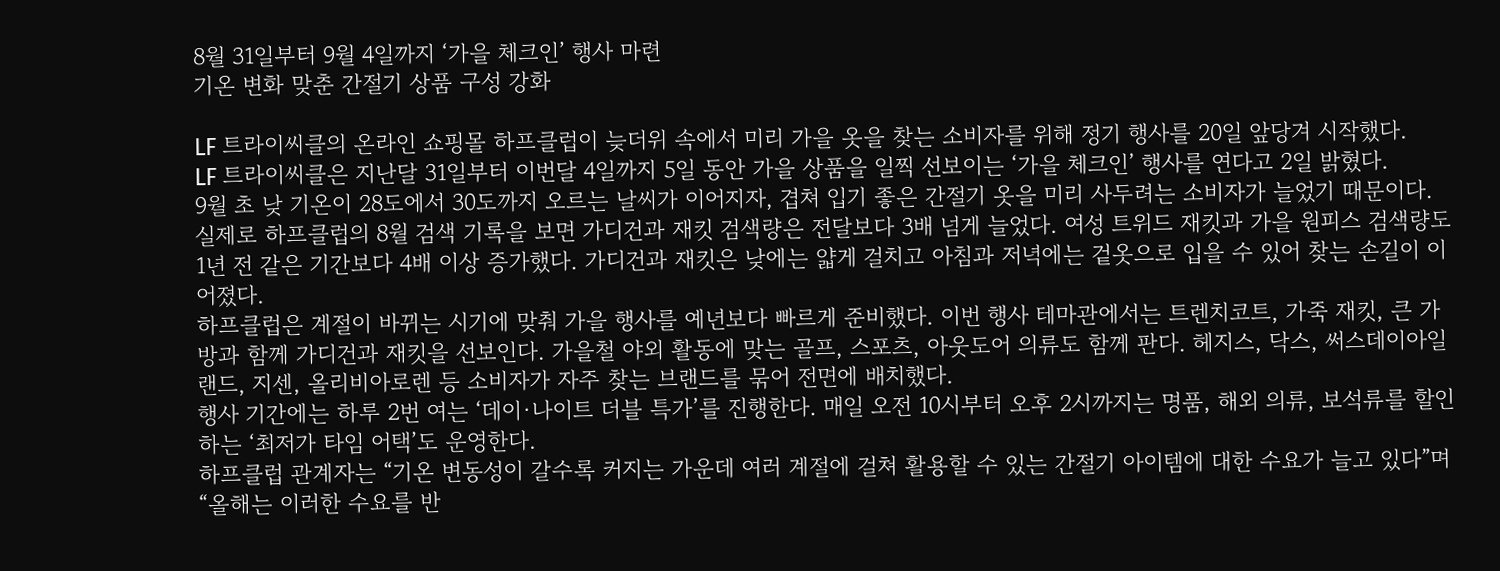8월 31일부터 9월 4일까지 ‘가을 체크인’ 행사 마련
기온 변화 맞춘 간절기 상품 구성 강화

LF 트라이씨클의 온라인 쇼핑몰 하프클럽이 늦더위 속에서 미리 가을 옷을 찾는 소비자를 위해 정기 행사를 20일 앞당겨 시작했다.
LF 트라이씨클은 지난달 31일부터 이번달 4일까지 5일 동안 가을 상품을 일찍 선보이는 ‘가을 체크인’ 행사를 연다고 2일 밝혔다.
9월 초 낮 기온이 28도에서 30도까지 오르는 날씨가 이어지자, 겹쳐 입기 좋은 간절기 옷을 미리 사두려는 소비자가 늘었기 때문이다. 실제로 하프클럽의 8월 검색 기록을 보면 가디건과 재킷 검색량은 전달보다 3배 넘게 늘었다. 여성 트위드 재킷과 가을 원피스 검색량도 1년 전 같은 기간보다 4배 이상 증가했다. 가디건과 재킷은 낮에는 얇게 걸치고 아침과 저녁에는 겉옷으로 입을 수 있어 찾는 손길이 이어졌다.
하프클럽은 계절이 바뀌는 시기에 맞춰 가을 행사를 예년보다 빠르게 준비했다. 이번 행사 테마관에서는 트렌치코트, 가죽 재킷, 큰 가방과 함께 가디건과 재킷을 선보인다. 가을철 야외 활동에 맞는 골프, 스포츠, 아웃도어 의류도 함께 판다. 헤지스, 닥스, 써스데이아일랜드, 지센, 올리비아로렌 등 소비자가 자주 찾는 브랜드를 묶어 전면에 배치했다.
행사 기간에는 하루 2번 여는 ‘데이·나이트 더블 특가’를 진행한다. 매일 오전 10시부터 오후 2시까지는 명품, 해외 의류, 보석류를 할인하는 ‘최저가 타임 어택’도 운영한다.
하프클럽 관계자는 “기온 변동성이 갈수록 커지는 가운데 여러 계절에 걸쳐 활용할 수 있는 간절기 아이템에 대한 수요가 늘고 있다”며 “올해는 이러한 수요를 반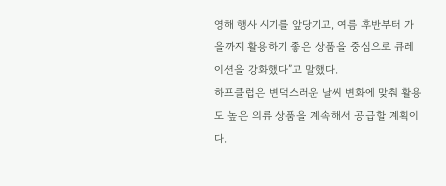영해 행사 시기를 앞당기고, 여름 후반부터 가을까지 활용하기 좋은 상품을 중심으로 큐레이션을 강화했다”고 말했다.
하프클럽은 변덕스러운 날씨 변화에 맞춰 활용도 높은 의류 상품을 계속해서 공급할 계획이다.